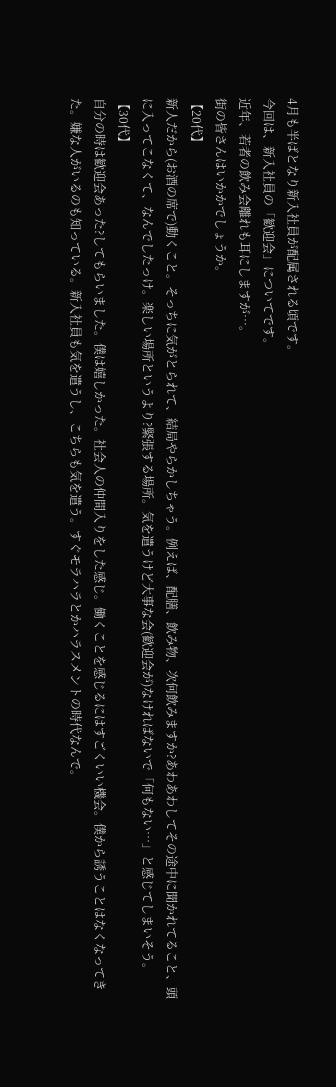4月も半ばとなり新入社員が配属される頃です。
今回は、新入社員の「歓迎会」についてです。
近年、若者の飲み会離れも耳にしますが…。
街の皆さんはいかかでしょうか。
【20代】
新人だから(お酒の席で)動くこと。そっちに気がとられて、結局やらかしちゃう。例えば、配膳、飲み物、次何飲みますか?あわあわしてその途中に聞かれてること、頭に入ってこなくて、なんでしたっけ。楽しい場所というより?緊張する場所。気を遣うけど大事な会(歓迎会が)なければないで「何もない…」と感じてしまいそう。
【30代】
自分の時は歓迎会あった?してもらいました。僕は嬉しかった。社会人の仲間入りをした感じ。働くことを感じるにはすごくいい機会。僕から誘うことはなくなってきた。嫌な人がいるのも知っている。新入社員も気を遣うし、こちらも気を遣う。すぐモラハラとかハラスメントの時代なんで。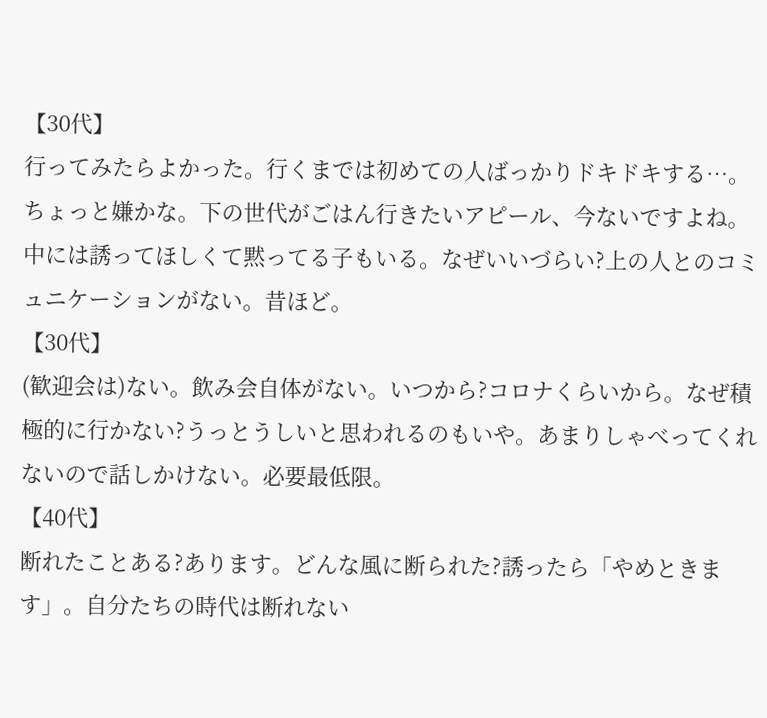【30代】
行ってみたらよかった。行くまでは初めての人ばっかりドキドキする…。ちょっと嫌かな。下の世代がごはん行きたいアピール、今ないですよね。中には誘ってほしくて黙ってる子もいる。なぜいいづらい?上の人とのコミュニケーションがない。昔ほど。
【30代】
(歓迎会は)ない。飲み会自体がない。いつから?コロナくらいから。なぜ積極的に行かない?うっとうしいと思われるのもいや。あまりしゃべってくれないので話しかけない。必要最低限。
【40代】
断れたことある?あります。どんな風に断られた?誘ったら「やめときます」。自分たちの時代は断れない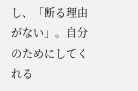し、「断る理由がない」。自分のためにしてくれる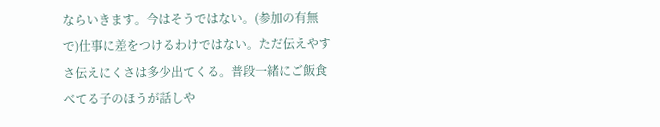ならいきます。今はそうではない。(参加の有無で)仕事に差をつけるわけではない。ただ伝えやすさ伝えにくさは多少出てくる。普段一緒にご飯食べてる子のほうが話しや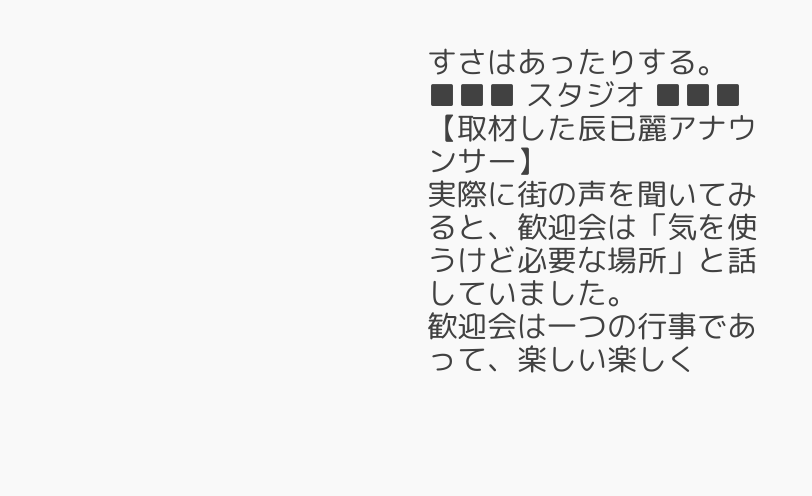すさはあったりする。
■■■ スタジオ ■■■
【取材した辰已麗アナウンサー】
実際に街の声を聞いてみると、歓迎会は「気を使うけど必要な場所」と話していました。
歓迎会は一つの行事であって、楽しい楽しく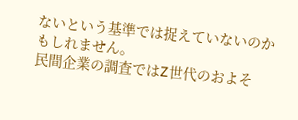ないという基準では捉えていないのかもしれません。
民間企業の調査ではZ世代のおよそ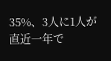35%、3人に1人が直近一年で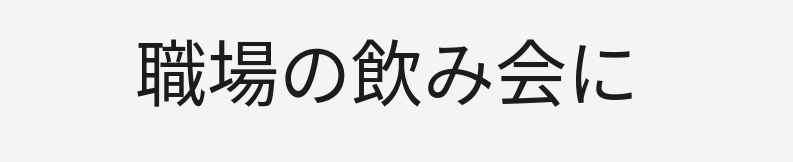職場の飲み会に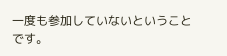一度も参加していないということです。